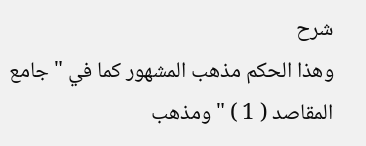شرح
وهذا الحكم مذهب المشهور كما في " جامع المقاصد ( 1 ) " ومذهب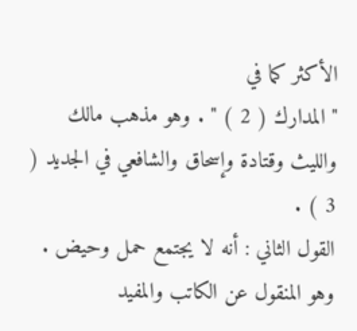الأكثر كما في
" المدارك ( 2 ) " . وهو مذهب مالك والليث وقتادة وإسحاق والشافعي في الجديد ( 3 ) .
القول الثاني : أنه لا يجتمع حمل وحيض . وهو المنقول عن الكاتب والمفيد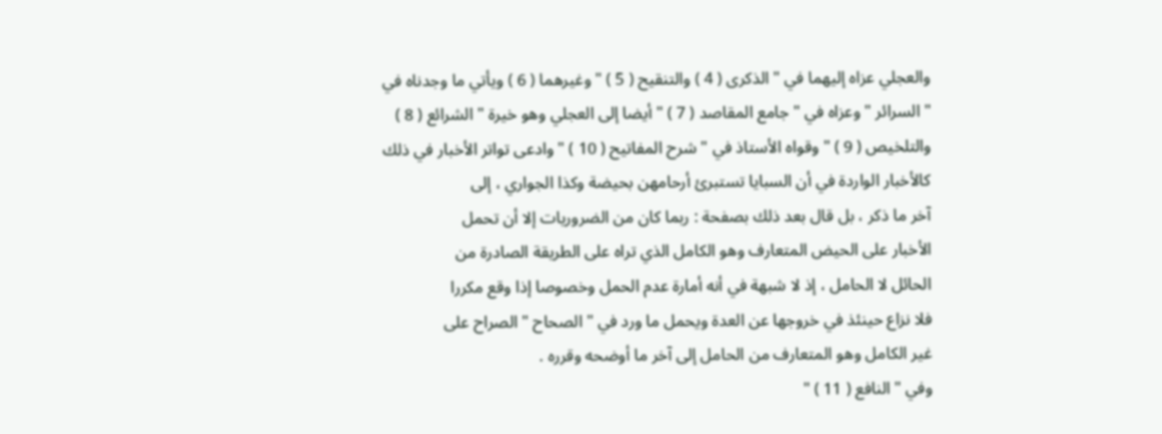والعجلي عزاه إليهما في " الذكرى ( 4 ) والتنقيح ( 5 ) " وغيرهما ( 6 ) ويأتي ما وجدناه في
" السرائر " وعزاه في " جامع المقاصد ( 7 ) " أيضا إلى العجلي وهو خيرة " الشرائع ( 8 )
والتلخيص ( 9 ) " وقواه الأستاذ في " شرح المفاتيح ( 10 ) " وادعى تواتر الأخبار في ذلك
كالأخبار الواردة في أن السبايا تستبرئ أرحامهن بحيضة وكذا الجواري ، إلى
آخر ما ذكر ، بل قال بعد ذلك بصفحة : ربما كان من الضروريات إلا أن تحمل
الأخبار على الحيض المتعارف وهو الكامل الذي تراه على الطريقة الصادرة من
الحائل لا الحامل ، إذ لا شبهة في أنه أمارة عدم الحمل وخصوصا إذا وقع مكررا
فلا نزاع حينئذ في خروجها عن العدة ويحمل ما ورد في " الصحاح " الصراح على
غير الكامل وهو المتعارف من الحامل إلى آخر ما أوضحه وقرره .
وفي " النافع ( 11 ) "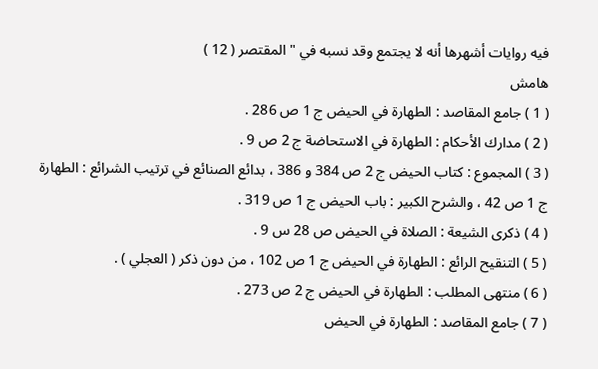فيه روايات أشهرها أنه لا يجتمع وقد نسبه في " المقتصر ( 12 )
هامش
( 1 ) جامع المقاصد : الطهارة في الحيض ج 1 ص 286 .
( 2 ) مدارك الأحكام : الطهارة في الاستحاضة ج 2 ص 9 .
( 3 ) المجموع : كتاب الحيض ج 2 ص 384 و 386 ، بدائع الصنائع في ترتيب الشرائع : الطهارة
ج 1 ص 42 ، والشرح الكبير : باب الحيض ج 1 ص 319 .
( 4 ) ذكرى الشيعة : الصلاة في الحيض ص 28 س 9 .
( 5 ) التنقيح الرائع : الطهارة في الحيض ج 1 ص 102 ، من دون ذكر ( العجلي ) .
( 6 ) منتهى المطلب : الطهارة في الحيض ج 2 ص 273 .
( 7 ) جامع المقاصد : الطهارة في الحيض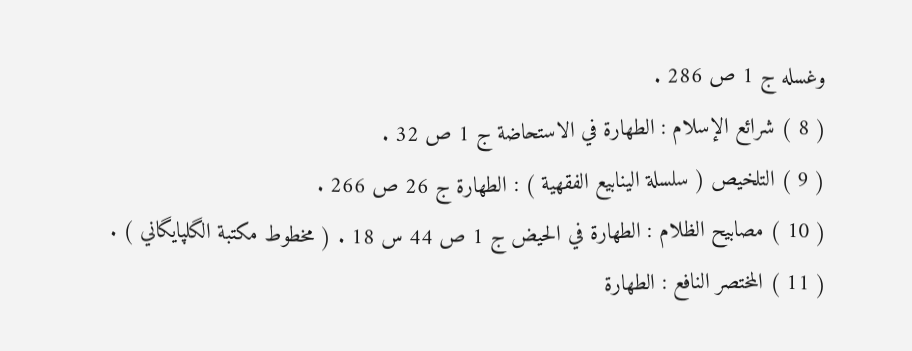وغسله ج 1 ص 286 .
( 8 ) شرائع الإسلام : الطهارة في الاستحاضة ج 1 ص 32 .
( 9 ) التلخيص ( سلسلة الينابيع الفقهية ) : الطهارة ج 26 ص 266 .
( 10 ) مصابيح الظلام : الطهارة في الحيض ج 1 ص 44 س 18 . ( مخطوط مكتبة الگلپايگاني ) .
( 11 ) المختصر النافع : الطهارة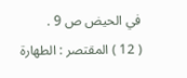في الحيض ص 9 .
( 12 ) المقتصر : الطهارة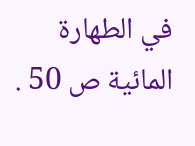في الطهارة المائية ص 50 .